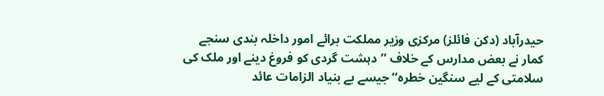حیدرآباد (دکن فائلز) مرکزی وزیر مملکت برائے امور داخلہ بندی سنجے کمار نے بعض مدارس کے خلاف ’’دہشت گردی کو فروغ دینے اور ملک کی سلامتی کے لیے سنگین خطرہ‘‘ جیسے بے بنیاد الزامات عائد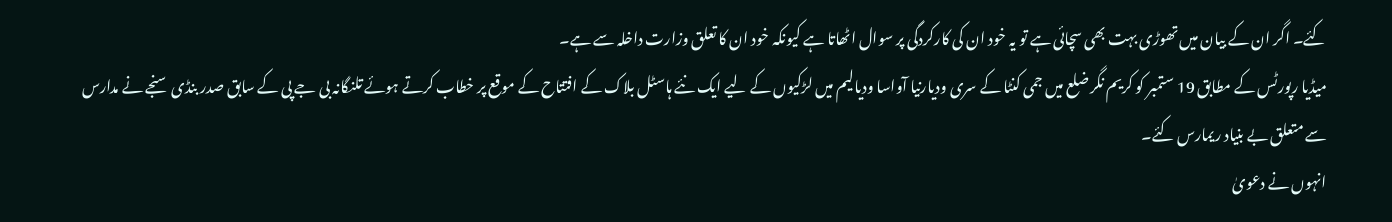کئے۔ اگر ان کے بیان میں تھوڑی بہت بھی سچائی ہے تو یہ خود ان کی کارکردگی پر سوال اٹھاتا ہے کیونکہ خود ان کا تعلق وزارت داخلہ سے ہے۔
میڈیا رپورٹس کے مطابق 19 ستمبر کو کریم نگر ضلع میں جمی کنٹا کے سری ودیارنیا آواسا ودیالیم میں لڑکیوں کے لیے ایک نئے ہاسٹل بلاک کے افتتاح کے موقع پر خطاب کرتے ہوئے تلنگانہ بی جے پی کے سابق صدر بنڈی سنجے نے مدارس سے متعلق بے بنیاد ریمارس کئے۔
انہوں نے دعویٰ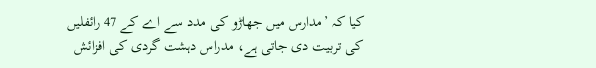کیا کہ ’مدارس میں جھاڑو کی مدد سے اے کے 47 رائفلیں کی تربیت دی جاتی ہے، مدراس دہشت گردی کی افزائش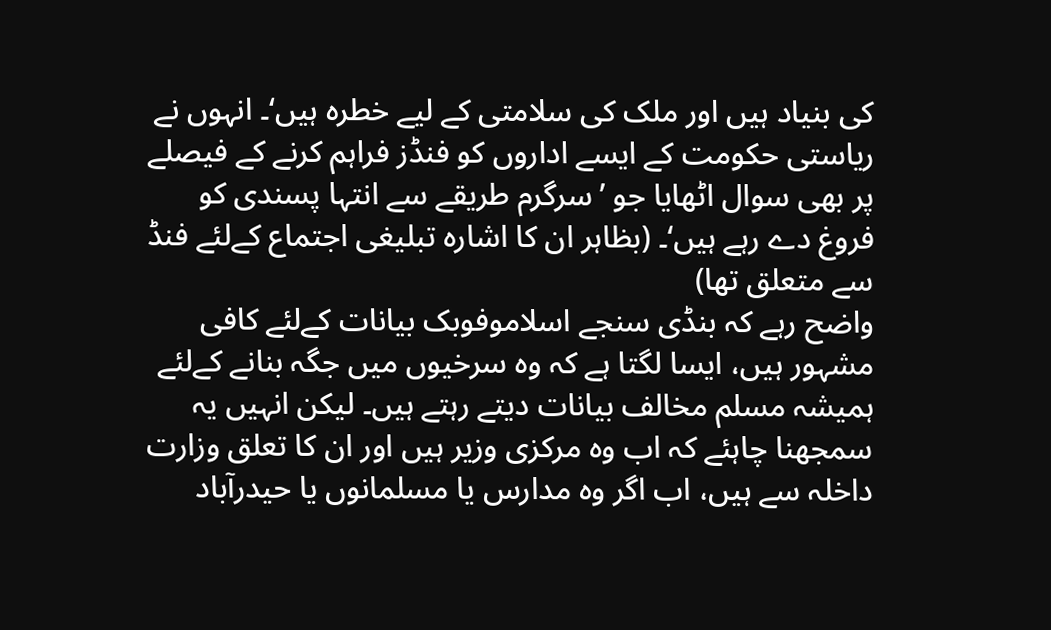کی بنیاد ہیں اور ملک کی سلامتی کے لیے خطرہ ہیں‘۔ انہوں نے ریاستی حکومت کے ایسے اداروں کو فنڈز فراہم کرنے کے فیصلے پر بھی سوال اٹھایا جو ’سرگرم طریقے سے انتہا پسندی کو فروغ دے رہے ہیں‘۔ (بظاہر ان کا اشارہ تبلیغی اجتماع کےلئے فنڈ سے متعلق تھا)
واضح رہے کہ بنڈی سنجے اسلاموفوبک بیانات کےلئے کافی مشہور ہیں، ایسا لگتا ہے کہ وہ سرخیوں میں جگہ بنانے کےلئے ہمیشہ مسلم مخالف بیانات دیتے رہتے ہیں۔ لیکن انہیں یہ سمجھنا چاہئے کہ اب وہ مرکزی وزیر ہیں اور ان کا تعلق وزارت داخلہ سے ہیں، اب اگر وہ مدارس یا مسلمانوں یا حیدرآباد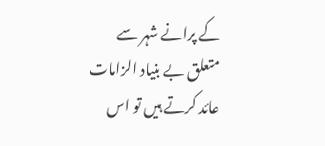کے پرانے شہر سے متعلق بے بنیاد الزامات عائد کرتے ہیں تو اس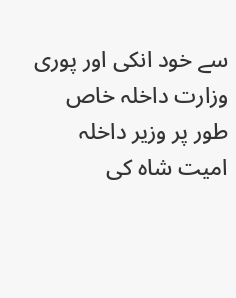سے خود انکی اور پوری وزارت داخلہ خاص طور پر وزیر داخلہ امیت شاہ کی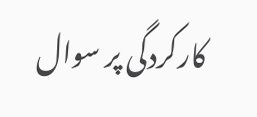کارکردگی پر سوال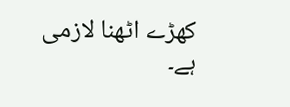کھڑے اٹھنا لازمی ہے۔